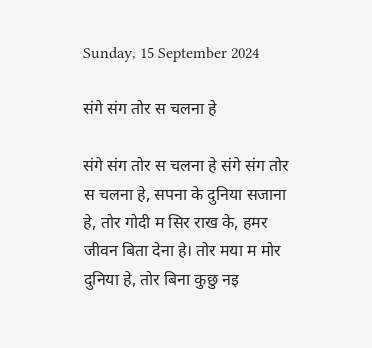Sunday, 15 September 2024

संगे संग तोर स चलना हे

संगे संग तोर स चलना हे संगे संग तोर स चलना हे, सपना के दुनिया सजाना हे, तोर गोदी म सिर राख के, हमर जीवन बिता देना हे। तोर मया म मोर दुनिया हे, तोर बिना कुछु नइ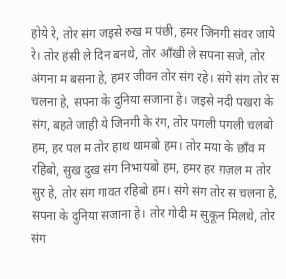होये रे, तोर संग जइसे रुख म पंछी, हमर जिनगी संवर जाये रे। तोर हंसी ले दिन बनथे, तोर आँखी ले सपना सजे, तोर अंगना म बसना हे, हमर जीवन तोर संग रहे। संगे संग तोर स चलना हे, सपना के दुनिया सजाना हे। जइसे नदी पखरा के संग, बहते जाही ये जिनगी के रंग, तोर पगली पगली चलबो हम, हर पल म तोर हाथ थामबो हम। तोर मया के छाँव म रहिबो, सुख दुख संग निभायबो हम, हमर हर ग़ज़ल म तोर सुर हे, तोर संग गावत रहिबो हम। संगे संग तोर स चलना हे, सपना के दुनिया सजाना हे। तोर गोदी म सुकून मिलथे, तोर संग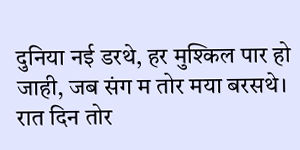दुनिया नई डरथे, हर मुश्किल पार हो जाही, जब संग म तोर मया बरसथे। रात दिन तोर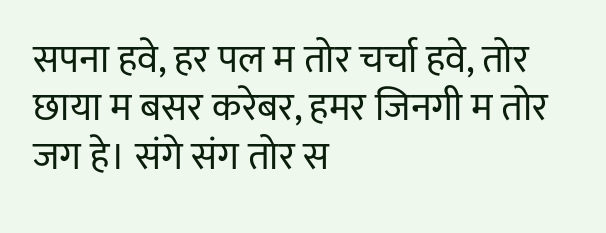सपना हवे, हर पल म तोर चर्चा हवे, तोर छाया म बसर करेबर, हमर जिनगी म तोर जग हे। संगे संग तोर स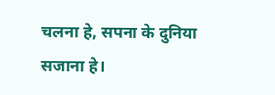चलना हे, सपना के दुनिया सजाना हे।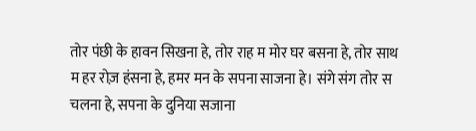तोर पंछी के हावन सिखना हे, तोर राह म मोर घर बसना हे, तोर साथ म हर रोज़ हंसना हे, हमर मन के सपना साजना हे। संगे संग तोर स चलना हे, सपना के दुनिया सजाना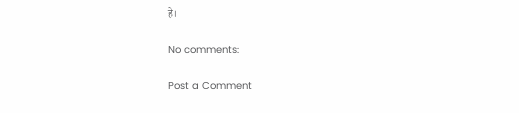हे।

No comments:

Post a Comment